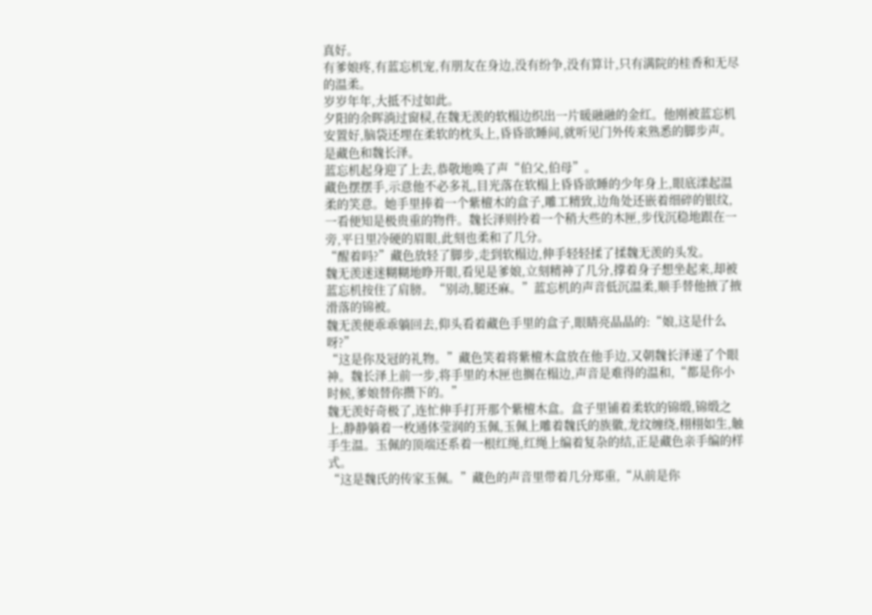真好。
有爹娘疼,有蓝忘机宠,有朋友在身边,没有纷争,没有算计,只有满院的桂香和无尽的温柔。
岁岁年年,大抵不过如此。
夕阳的余晖淌过窗棂,在魏无羡的软榻边织出一片暖融融的金红。他刚被蓝忘机安置好,脑袋还埋在柔软的枕头上,昏昏欲睡间,就听见门外传来熟悉的脚步声。
是藏色和魏长泽。
蓝忘机起身迎了上去,恭敬地唤了声“伯父,伯母”。
藏色摆摆手,示意他不必多礼,目光落在软榻上昏昏欲睡的少年身上,眼底漾起温柔的笑意。她手里捧着一个紫檀木的盒子,雕工精致,边角处还嵌着细碎的银纹,一看便知是极贵重的物件。魏长泽则拎着一个稍大些的木匣,步伐沉稳地跟在一旁,平日里冷硬的眉眼,此刻也柔和了几分。
“醒着吗?”藏色放轻了脚步,走到软榻边,伸手轻轻揉了揉魏无羡的头发。
魏无羡迷迷糊糊地睁开眼,看见是爹娘,立刻精神了几分,撑着身子想坐起来,却被蓝忘机按住了肩膀。“别动,腿还麻。”蓝忘机的声音低沉温柔,顺手替他掖了掖滑落的锦被。
魏无羡便乖乖躺回去,仰头看着藏色手里的盒子,眼睛亮晶晶的:“娘,这是什么呀?”
“这是你及冠的礼物。”藏色笑着将紫檀木盒放在他手边,又朝魏长泽递了个眼神。魏长泽上前一步,将手里的木匣也搁在榻边,声音是难得的温和,“都是你小时候,爹娘替你攒下的。”
魏无羡好奇极了,连忙伸手打开那个紫檀木盒。盒子里铺着柔软的锦缎,锦缎之上,静静躺着一枚通体莹润的玉佩,玉佩上雕着魏氏的族徽,龙纹缠绕,栩栩如生,触手生温。玉佩的顶端还系着一根红绳,红绳上编着复杂的结,正是藏色亲手编的样式。
“这是魏氏的传家玉佩。”藏色的声音里带着几分郑重,“从前是你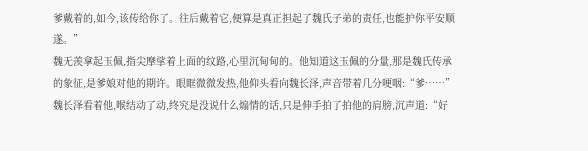爹戴着的,如今,该传给你了。往后戴着它,便算是真正担起了魏氏子弟的责任,也能护你平安顺遂。”
魏无羡拿起玉佩,指尖摩挲着上面的纹路,心里沉甸甸的。他知道这玉佩的分量,那是魏氏传承的象征,是爹娘对他的期许。眼眶微微发热,他仰头看向魏长泽,声音带着几分哽咽:“爹……”
魏长泽看着他,喉结动了动,终究是没说什么煽情的话,只是伸手拍了拍他的肩膀,沉声道:“好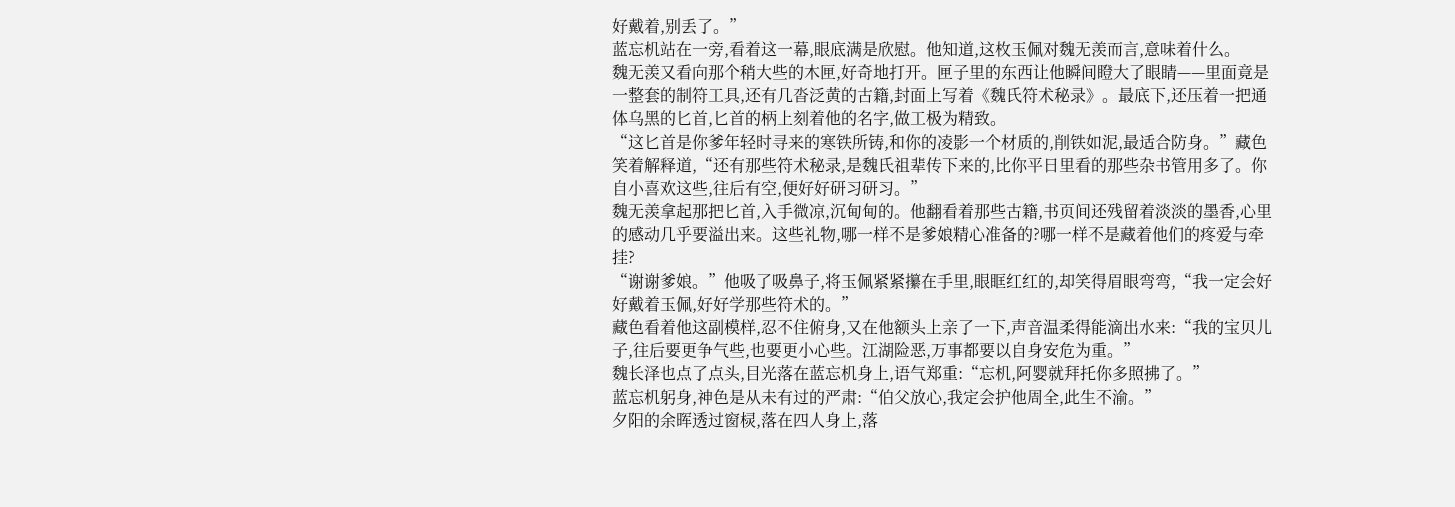好戴着,别丢了。”
蓝忘机站在一旁,看着这一幕,眼底满是欣慰。他知道,这枚玉佩对魏无羡而言,意味着什么。
魏无羡又看向那个稍大些的木匣,好奇地打开。匣子里的东西让他瞬间瞪大了眼睛——里面竟是一整套的制符工具,还有几沓泛黄的古籍,封面上写着《魏氏符术秘录》。最底下,还压着一把通体乌黑的匕首,匕首的柄上刻着他的名字,做工极为精致。
“这匕首是你爹年轻时寻来的寒铁所铸,和你的凌影一个材质的,削铁如泥,最适合防身。”藏色笑着解释道,“还有那些符术秘录,是魏氏祖辈传下来的,比你平日里看的那些杂书管用多了。你自小喜欢这些,往后有空,便好好研习研习。”
魏无羡拿起那把匕首,入手微凉,沉甸甸的。他翻看着那些古籍,书页间还残留着淡淡的墨香,心里的感动几乎要溢出来。这些礼物,哪一样不是爹娘精心准备的?哪一样不是藏着他们的疼爱与牵挂?
“谢谢爹娘。”他吸了吸鼻子,将玉佩紧紧攥在手里,眼眶红红的,却笑得眉眼弯弯,“我一定会好好戴着玉佩,好好学那些符术的。”
藏色看着他这副模样,忍不住俯身,又在他额头上亲了一下,声音温柔得能滴出水来:“我的宝贝儿子,往后要更争气些,也要更小心些。江湖险恶,万事都要以自身安危为重。”
魏长泽也点了点头,目光落在蓝忘机身上,语气郑重:“忘机,阿婴就拜托你多照拂了。”
蓝忘机躬身,神色是从未有过的严肃:“伯父放心,我定会护他周全,此生不渝。”
夕阳的余晖透过窗棂,落在四人身上,落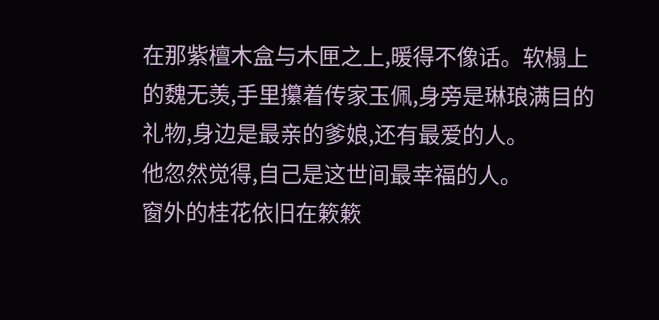在那紫檀木盒与木匣之上,暖得不像话。软榻上的魏无羡,手里攥着传家玉佩,身旁是琳琅满目的礼物,身边是最亲的爹娘,还有最爱的人。
他忽然觉得,自己是这世间最幸福的人。
窗外的桂花依旧在簌簌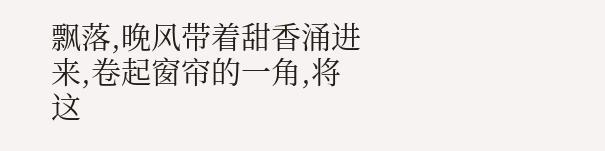飘落,晚风带着甜香涌进来,卷起窗帘的一角,将这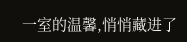一室的温馨,悄悄藏进了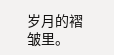岁月的褶皱里。